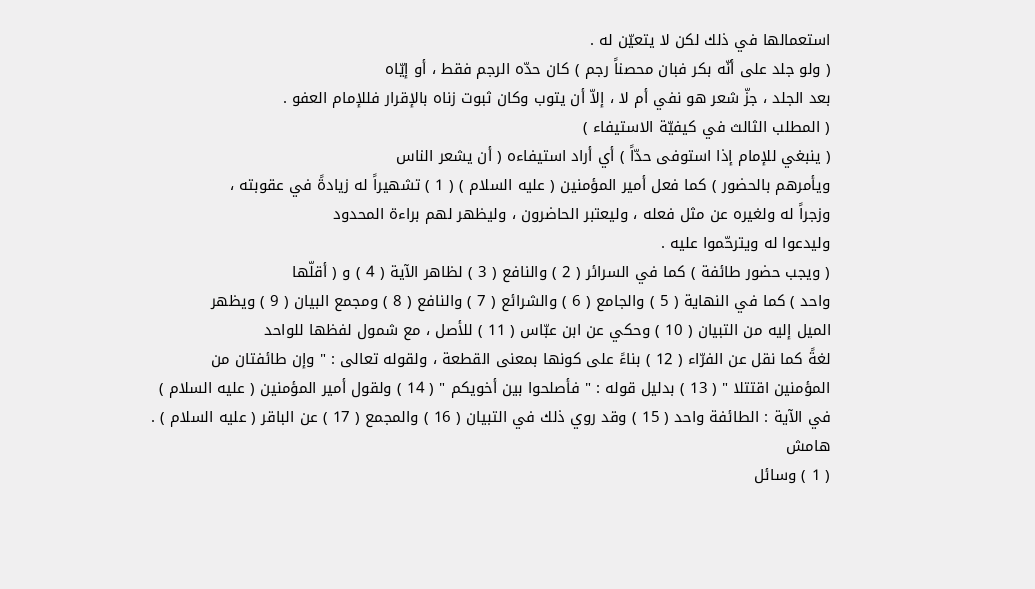استعمالها في ذلك لكن لا يتعيّن له .
( ولو جلد على أنّه بكر فبان محصناً رجم ) كان حدّه الرجم فقط ، أو إيّاه
بعد الجلد ، جزّ شعر هو نفي أم لا ، إلاّ أن يتوب وكان ثبوت زناه بالإقرار فللإمام العفو .
( المطلب الثالث في كيفيّة الاستيفاء )
( ينبغي للإمام إذا استوفى حدّاً ) أي أراد استيفاءه ( أن يشعر الناس
ويأمرهم بالحضور ) كما فعل أمير المؤمنين ( عليه السلام ) ( 1 ) تشهيراً له زيادةً في عقوبته ،
وزجراً له ولغيره عن مثل فعله ، وليعتبر الحاضرون ، وليظهر لهم براءة المحدود
وليدعوا له ويترحّموا عليه .
( ويجب حضور طائفة ) كما في السرائر ( 2 ) والنافع ( 3 ) لظاهر الآية ( 4 ) و ( أقلّها
واحد ) كما في النهاية ( 5 ) والجامع ( 6 ) والشرائع ( 7 ) والنافع ( 8 ) ومجمع البيان ( 9 ) ويظهر
الميل إليه من التبيان ( 10 ) وحكي عن ابن عبّاس ( 11 ) للأصل ، مع شمول لفظها للواحد
لغةً كما نقل عن الفرّاء ( 12 ) بناءً على كونها بمعنى القطعة ، ولقوله تعالى : " وإن طائفتان من
المؤمنين اقتتلا " ( 13 ) بدليل قوله : " فأصلحوا بين أخويكم " ( 14 ) ولقول أمير المؤمنين ( عليه السلام )
في الآية : الطائفة واحد ( 15 ) وقد روي ذلك في التبيان ( 16 ) والمجمع ( 17 ) عن الباقر ( عليه السلام ) .
هامش
( 1 ) وسائل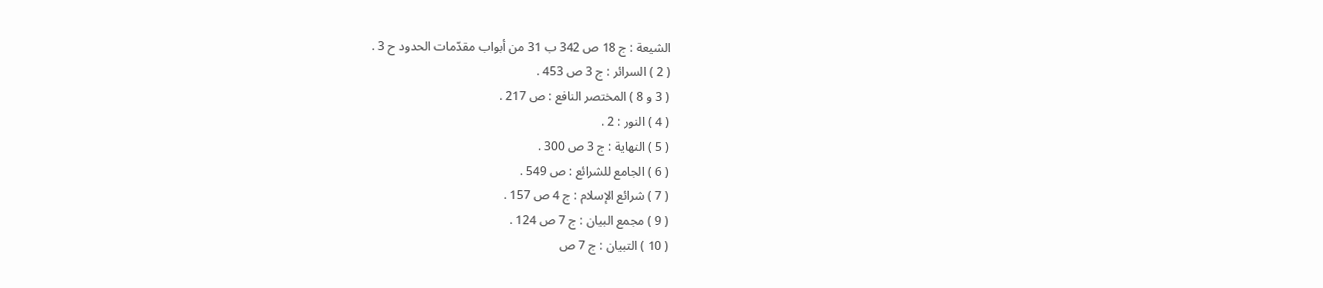الشيعة : ج 18 ص 342 ب 31 من أبواب مقدّمات الحدود ح 3 .
( 2 ) السرائر : ج 3 ص 453 .
( 3 و 8 ) المختصر النافع : ص 217 .
( 4 ) النور : 2 .
( 5 ) النهاية : ج 3 ص 300 .
( 6 ) الجامع للشرائع : ص 549 .
( 7 ) شرائع الإسلام : ج 4 ص 157 .
( 9 ) مجمع البيان : ج 7 ص 124 .
( 10 ) التبيان : ج 7 ص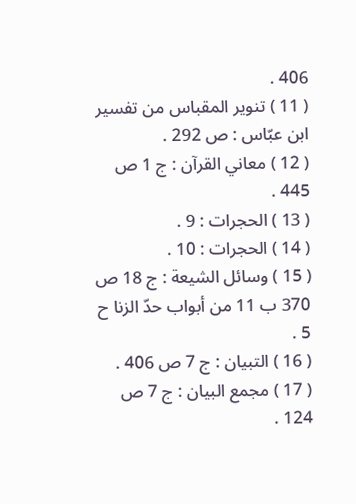406 .
( 11 ) تنوير المقباس من تفسير ابن عبّاس : ص 292 .
( 12 ) معاني القرآن : ج 1 ص 445 .
( 13 ) الحجرات : 9 .
( 14 ) الحجرات : 10 .
( 15 ) وسائل الشيعة : ج 18 ص 370 ب 11 من أبواب حدّ الزنا ح 5 .
( 16 ) التبيان : ج 7 ص 406 .
( 17 ) مجمع البيان : ج 7 ص 124 .